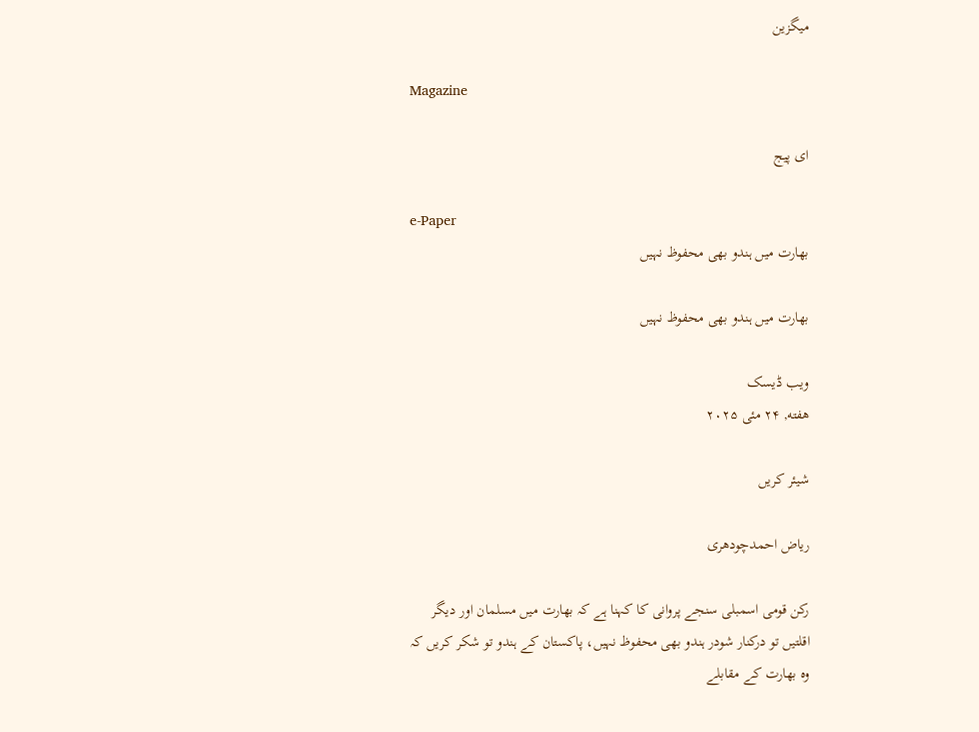میگزین

Magazine

ای پیج

e-Paper
بھارت میں ہندو بھی محفوظ نہیں

بھارت میں ہندو بھی محفوظ نہیں

ویب ڈیسک
هفته, ۲۴ مئی ۲۰۲۵

شیئر کریں

ریاض احمدچودھری

رکن قومی اسمبلی سنجے پروانی کا کہنا ہے کہ بھارت میں مسلمان اور دیگر اقلتیں تو درکنار شودر ہندو بھی محفوظ نہیں، پاکستان کے ہندو تو شکر کریں کہ وہ بھارت کے مقابلے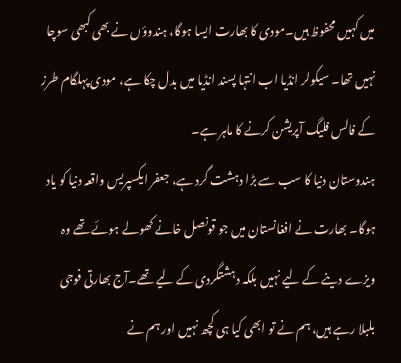میں کہیں محفوظ ہیں۔مودی کا بھارت ایسا ہوگا، ہندوؤں نے بھی کبھی سوچا نہیں تھا۔ سیکولر انڈیا اب انتہا پسند انڈیا میں بدل چکا ہے، مودی پہلگام طرز کے فالس فلیگ آپریشن کرنے کا ماہر ہے۔
ہندوستان دنیا کا سب سے بڑا دہشت گرد ہے، جعفر ایکسپریس واقعہ دنیا کو یاد ہوگا۔ بھارت نے افغانستان میں جو قونصل خانے کھولے ہوئے تھے وہ ویزے دینے کے لیے نہیں بلکہ دہشتگردی کے لیے تھے۔آج بھارتی فوجی بلبلا رہے ہیں، ہم نے تو ابھی کیا ہی کچھ نہیں اور ہم نے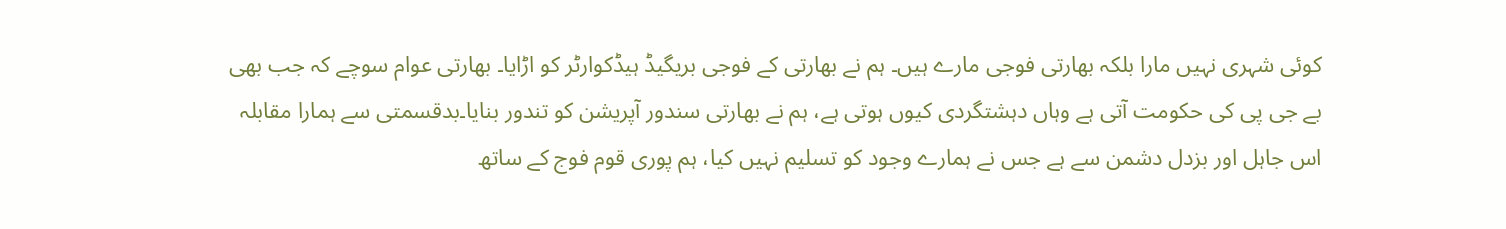کوئی شہری نہیں مارا بلکہ بھارتی فوجی مارے ہیں۔ ہم نے بھارتی کے فوجی بریگیڈ ہیڈکوارٹر کو اڑایا۔ بھارتی عوام سوچے کہ جب بھی بے جی پی کی حکومت آتی ہے وہاں دہشتگردی کیوں ہوتی ہے، ہم نے بھارتی سندور آپریشن کو تندور بنایا۔بدقسمتی سے ہمارا مقابلہ اس جاہل اور بزدل دشمن سے ہے جس نے ہمارے وجود کو تسلیم نہیں کیا، ہم پوری قوم فوج کے ساتھ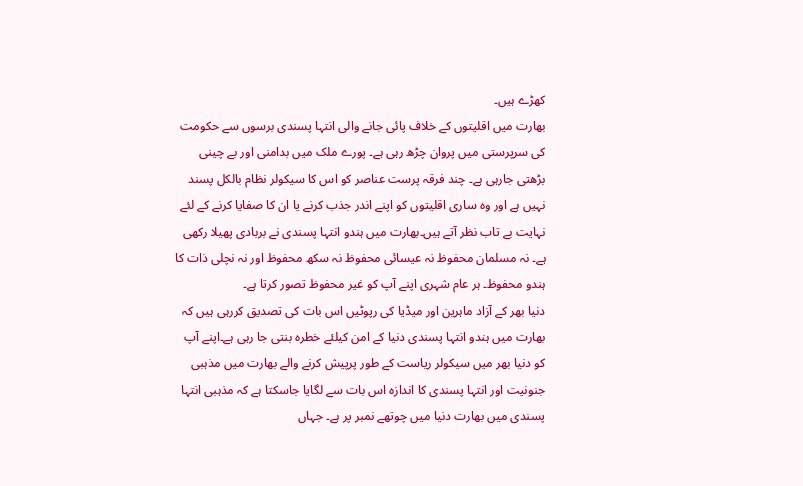کھڑے ہیں۔
بھارت میں اقلیتوں کے خلاف پائی جانے والی انتہا پسندی برسوں سے حکومت کی سرپرستی میں پروان چڑھ رہی ہے۔ پورے ملک میں بدامنی اور بے چینی بڑھتی جارہی ہے۔ چند فرقہ پرست عناصر کو اس کا سیکولر نظام بالکل پسند نہیں ہے اور وہ ساری اقلیتوں کو اپنے اندر جذب کرنے یا ان کا صفایا کرنے کے لئے نہایت بے تاب نظر آتے ہیں۔بھارت میں ہندو انتہا پسندی نے بربادی پھیلا رکھی ہے۔ نہ مسلمان محفوظ نہ عیسائی محفوظ نہ سکھ محفوظ اور نہ نچلی ذات کا ہندو محفوظ۔ ہر عام شہری اپنے آپ کو غیر محفوظ تصور کرتا ہے۔
دنیا بھر کے آزاد ماہرین اور میڈیا کی رپوٹیں اس بات کی تصدیق کررہی ہیں کہ بھارت میں ہندو انتہا پسندی دنیا کے امن کیلئے خطرہ بنتی جا رہی ہے۔اپنے آپ کو دنیا بھر میں سیکولر ریاست کے طور پرپیش کرنے والے بھارت میں مذہبی جنونیت اور انتہا پسندی کا اندازہ اس بات سے لگایا جاسکتا ہے کہ مذہبی انتہا پسندی میں بھارت دنیا میں چوتھے نمبر پر ہے۔ جہاں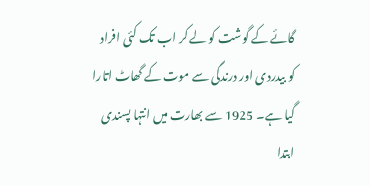گائے کے گوشت کو لے کر اب تک کئی افراد کو بیدردی اور درندگی سے موت کے گھاٹ اتارا گیا ہے۔ 1925 سے بھارت میں انتہا پسندی ابتدا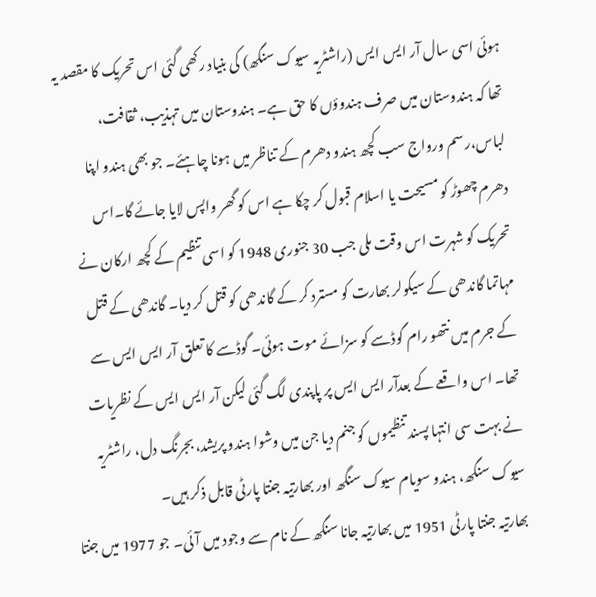ہوئی اسی سال آر ایس ایس (راشٹریہ سیوک سنگھ) کی بنیاد رکھی گئی اس تحریک کا مقصد یہ تھا کہ ہندوستان میں صرف ہندوؤں کا حق ہے۔ ہندوستان میں تہذیب، ثقافت، لباس،رسم ورواج سب کچھ ہندو دھرم کے تناظر میں ہونا چاہئے۔ جو بھی ہندو اپنا دھرم چھوڑ کو مسیحت یا اسلام قبول کر چکا ہے اس کو گھر واپس لایا جائے گا۔اس تحریک کو شہرت اس وقت ملی جب 30 جنوری 1948 کو اسی تنظیم کے کچھ ارکان نے مہاتما گاندھی کے سیکولر بھارت کو مسترد کر کے گاندھی کو قتل کر دیا۔ گاندھی کے قتل کے جرم میں نتھو رام گوڈسے کو سزائے موت ہوئی۔ گوڈسے کا تعلق آر ایس ایس سے تھا۔ اس واقعے کے بعدآر ایس ایس پر پاپندی لگ گئی لیکن آر ایس ایس کے نظریات نے بہت سی انتہا پسند تنظیموں کو جنم دیا جن میں وشوا ہندو پریشد، بجرنگ دل، راشٹریہ سیوک سنگھ، ہندو سویام سیوک سنگھ اور بھارتیہ جنتا پارٹی قابل ذکر ہیں۔
بھارتیہ جنتا پارٹی 1951 میں بھارتیہ جانا سنگھ کے نام سے وجود میں آئی۔ جو 1977 میں جنتا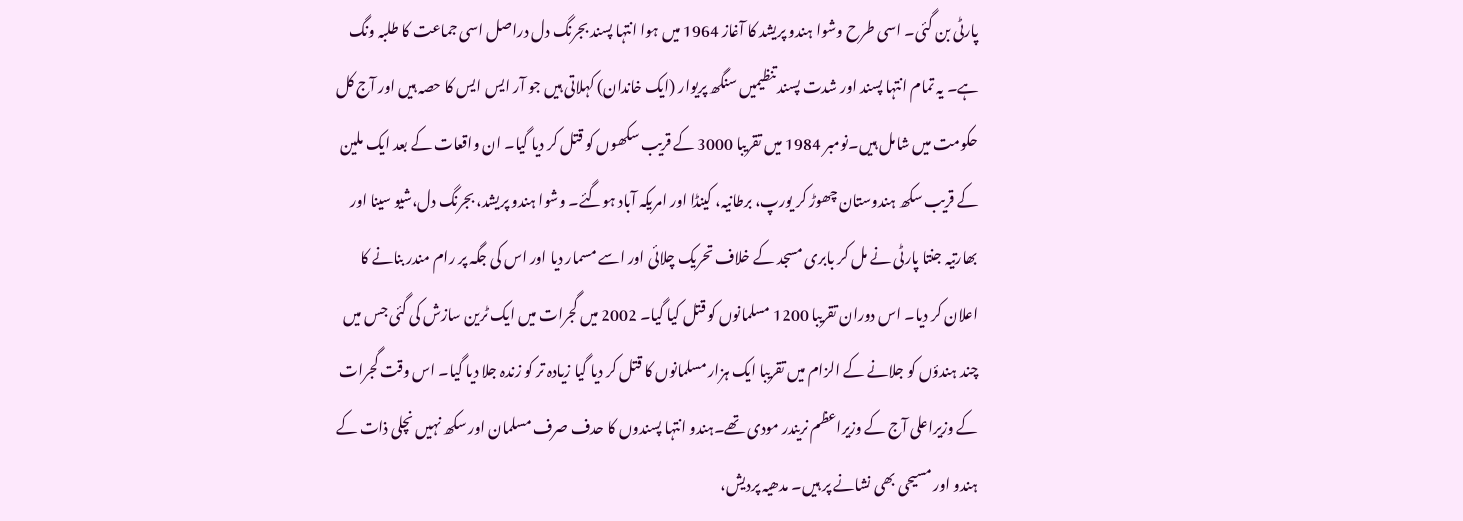پارٹی بن گئی۔ اسی طرح وشوا ہندو پریشد کا آغاز 1964 میں ہوا انتہا پسند بجرنگ دل دراصل اسی جماعت کا طلبہ ونگ ہے۔ یہ تمام انتہا پسند اور شدت پسند تنظیمیں سنگھ پریوار (ایک خاندان) کہلاتی ہیں جو آر ایس ایس کا حصہ ہیں اور آج کل حکومت میں شامل ہیں۔نومبر 1984 میں تقریبا 3000 کے قریب سکھوں کو قتل کر دیا گیا۔ ان واقعات کے بعد ایک ملین کے قریب سکھ ہندوستان چھوڑ کر یورپ، برطانیہ، کینڈا اور امریکہ آباد ہوگئے۔ وشوا ہندو پریشد، بجرنگ دل،شیو سینا اور بھارتیہ جنتا پارٹی نے مل کر بابری مسجد کے خلاف تحریک چلائی اور اسے مسمار دیا اور اس کی جگہ پر رام مندر بنانے کا اعلان کر دیا۔ اس دوران تقریبا 1200 مسلمانوں کو قتل کیا گیا۔ 2002 میں گجرات میں ایک ٹرین سازش کی گئی جس میں چند ہندؤں کو جلانے کے الزام میں تقریبا ایک ہزار مسلمانوں کا قتل کر دیا گیا زیادہ تر کو زندہ جلا دیا گیا۔ اس وقت گجرات کے وزیراعلی آج کے وزیراعظم نریندر مودی تھے۔ہندو انتہا پسندوں کا حدف صرف مسلمان اور سکھ نہیں نچلی ذات کے ہندو اور مسیحی بھی نشانے پر ہیں۔ مدھیہ پردیش،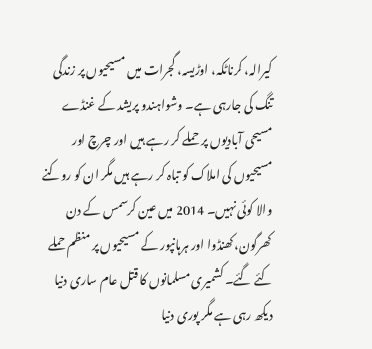کیرالہ، کرناٹکہ، اوڑیسہ، گجرات میں مسیحیوں پر زندگی تنگ کی جارہی ہے۔ وشواہندو پریشد کے غنڈے مسیحی آبادیوں پر حملے کر رہے ہیں اور چرچ اور مسیحیوں کی املاک کو تباہ کر رہے ہیں مگر ان کو روکنے والا کوئی نہیں۔ 2014 میں عین کرسمس کے دن کھرگون، کھنڈوا اور ہرہانپور کے مسیحیوں پر منظم حملے کئے گئے۔ کشمیری مسلمانوں کا قتل عام ساری دنیا دیکھ رہی ہے مگر پوری دنیا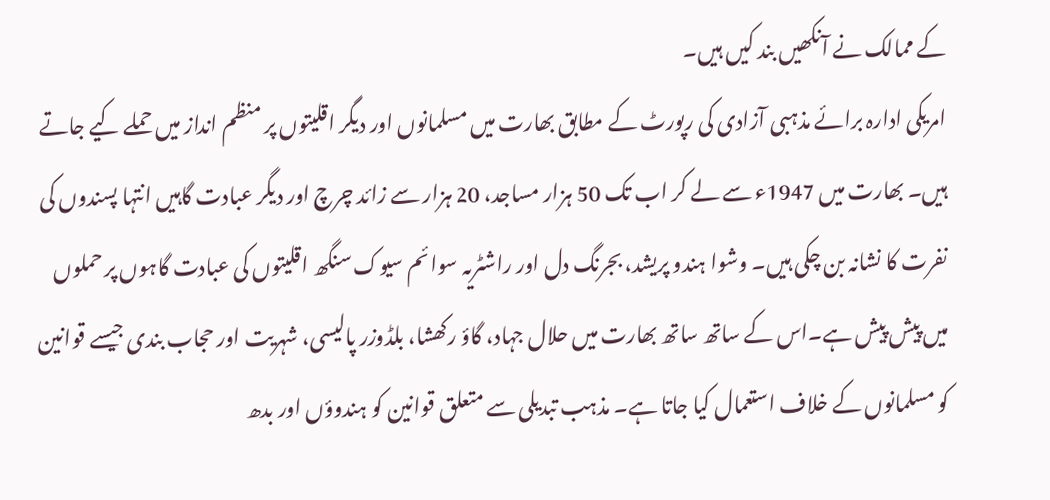کے ممالک نے آنکھیں بند کیں ہیں۔
امریکی ادارہ برائے مذہبی آزادی کی رپورٹ کے مطابق بھارت میں مسلمانوں اور دیگر اقلیتوں پر منظم انداز میں حملے کیے جاتے ہیں۔ بھارت میں 1947ء سے لے کر اب تک 50 ہزار مساجد، 20 ہزار سے زائد چرچ اور دیگر عبادت گاہیں انتہا پسندوں کی نفرت کا نشانہ بن چکی ہیں۔ وشوا ہندو پریشد، بجرنگ دل اور راشٹریہ سوائم سیوک سنگھ اقلیتوں کی عبادت گاہوں پر حملوں میں پیش پیش ہے۔اس کے ساتھ ساتھ بھارت میں حلال جہاد، گاؤ رکھشا، بلڈوزر پالیسی، شہریت اور حجاب بندی جیسے قوانین کو مسلمانوں کے خلاف استعمال کیا جاتا ہے۔ مذہب تبدیلی سے متعلق قوانین کو ہندوؤں اور بدھ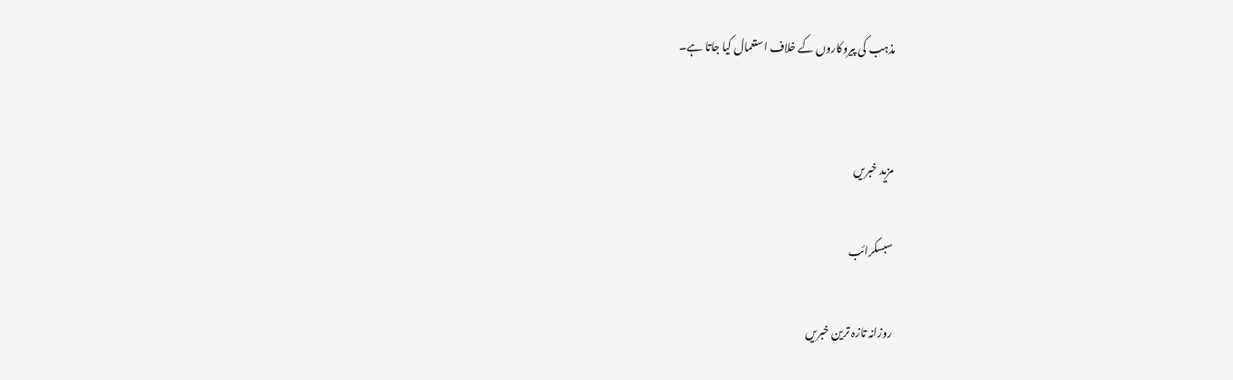مذہب کی پیروکاروں کے خلاف استعمال کیا جاتا ہے۔


مزید خبریں

سبسکرائب

روزانہ تازہ ترین خبریں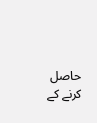حاصل کرنے کے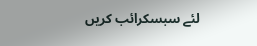لئے سبسکرائب کریں